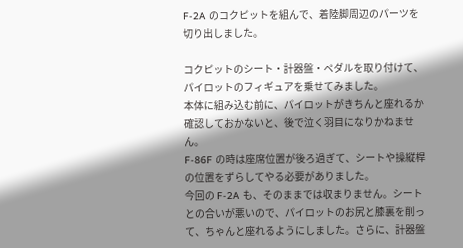F-2A のコクピットを組んで、着陸脚周辺のパーツを切り出しました。

コクピットのシート・計器盤・ペダルを取り付けて、パイロットのフィギュアを乗せてみました。
本体に組み込む前に、パイロットがきちんと座れるか確認しておかないと、後で泣く羽目になりかねません。
F-86F の時は座席位置が後ろ過ぎて、シートや操縦桿の位置をずらしてやる必要がありました。
今回の F-2A も、そのままでは収まりません。シートとの合いが悪いので、パイロットのお尻と膝裏を削って、ちゃんと座れるようにしました。さらに、計器盤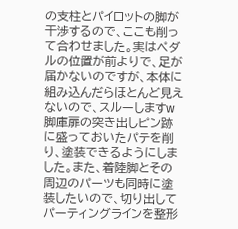の支柱とパイロットの脚が干渉するので、ここも削って合わせました。実はペダルの位置が前よりで、足が届かないのですが、本体に組み込んだらほとんど見えないので、スルーしますw
脚庫扉の突き出しピン跡に盛っておいたパテを削り、塗装できるようにしました。また、着陸脚とその周辺のパーツも同時に塗装したいので、切り出してパーティングラインを整形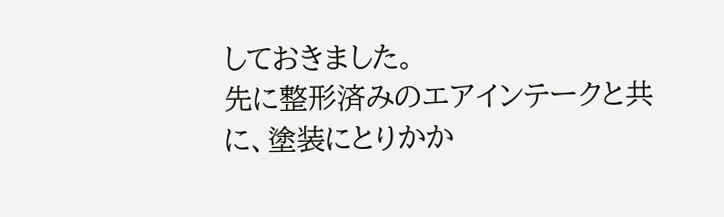しておきました。
先に整形済みのエアインテークと共に、塗装にとりかか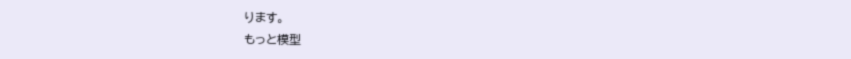ります。
もっと模型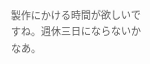製作にかける時間が欲しいですね。週休三日にならないかなあ。